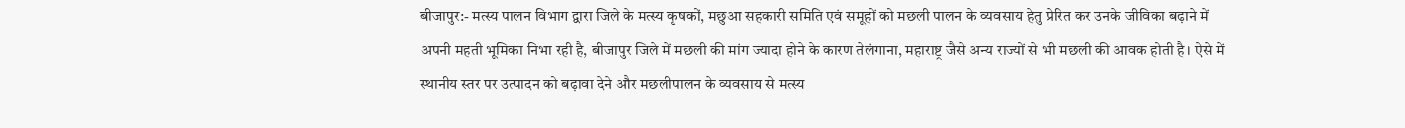बीजापुर:- मत्स्य पालन विभाग द्वारा जिले के मत्स्य कृषकों, मछुआ सहकारी समिति एवं समूहों को मछली पालन के व्यवसाय हेतु प्रेरित कर उनके जीविका बढ़ाने में अपनी महती भूमिका निभा रही है, बीजापुर जिले में मछली की मांग ज्यादा होने के कारण तेलंगाना, महाराष्ट्र जैसे अन्य राज्यों से भी मछली की आवक होती है। ऐसे में स्थानीय स्तर पर उत्पादन को बढ़ावा देने और मछलीपालन के व्यवसाय से मत्स्य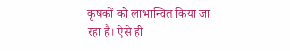कृषकों को लाभान्वित किया जा रहा है। ऐसे ही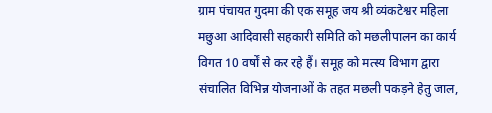ग्राम पंचायत गुदमा की एक समूह जय श्री व्यंकटेश्वर महिला मछुआ आदिवासी सहकारी समिति को मछलीपालन का कार्य विगत 10 वर्षों से कर रहे हैं। समूह को मत्स्य विभाग द्वारा संचालित विभिन्न योजनाओं के तहत मछली पकड़ने हेतु जाल,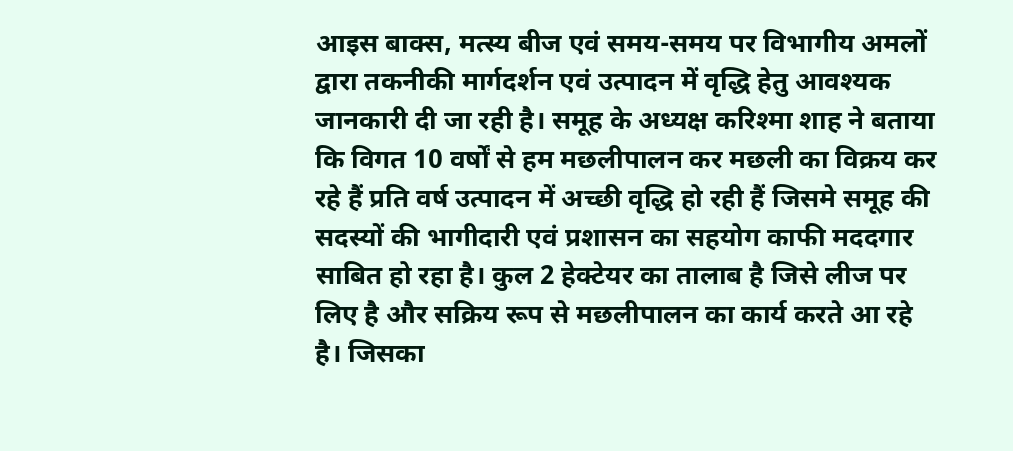आइस बाक्स, मत्स्य बीज एवं समय-समय पर विभागीय अमलों द्वारा तकनीकी मार्गदर्शन एवं उत्पादन में वृद्धि हेतु आवश्यक जानकारी दी जा रही है। समूह के अध्यक्ष करिश्मा शाह ने बताया कि विगत 10 वर्षों से हम मछलीपालन कर मछली का विक्रय कर रहे हैं प्रति वर्ष उत्पादन में अच्छी वृद्धि हो रही हैं जिसमे समूह की सदस्यों की भागीदारी एवं प्रशासन का सहयोग काफी मददगार साबित हो रहा है। कुल 2 हेक्टेयर का तालाब है जिसे लीज पर लिए है और सक्रिय रूप से मछलीपालन का कार्य करते आ रहे है। जिसका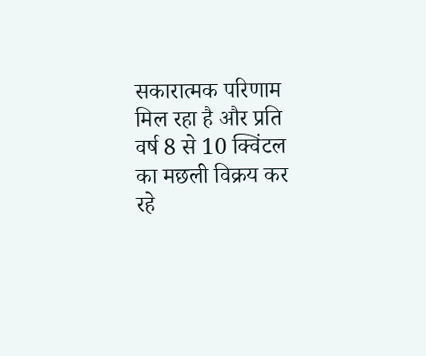सकारात्मक परिणाम मिल रहा है और प्रति वर्ष 8 से 10 क्विंटल का मछली विक्रय कर रहे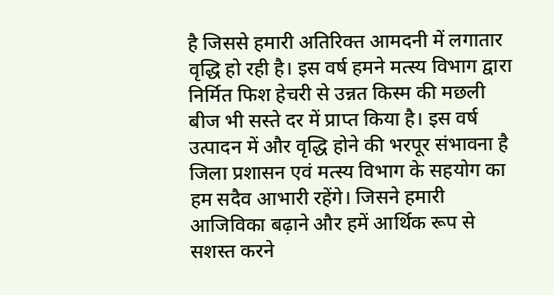है जिससे हमारी अतिरिक्त आमदनी में लगातार वृद्धि हो रही है। इस वर्ष हमने मत्स्य विभाग द्वारा निर्मित फिश हेचरी से उन्नत किस्म की मछली बीज भी सस्ते दर में प्राप्त किया है। इस वर्ष उत्पादन में और वृद्धि होने की भरपूर संभावना है जिला प्रशासन एवं मत्स्य विभाग के सहयोग का हम सदैव आभारी रहेंगे। जिसने हमारी आजिविका बढ़ाने और हमें आर्थिक रूप से सशस्त करने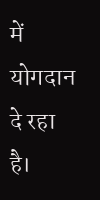में योगदान दे रहा है।